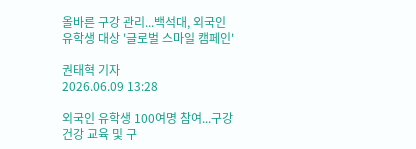올바른 구강 관리...백석대, 외국인 유학생 대상 '글로벌 스마일 캠페인'

권태혁 기자
2026.06.09 13:28

외국인 유학생 100여명 참여...구강건강 교육 및 구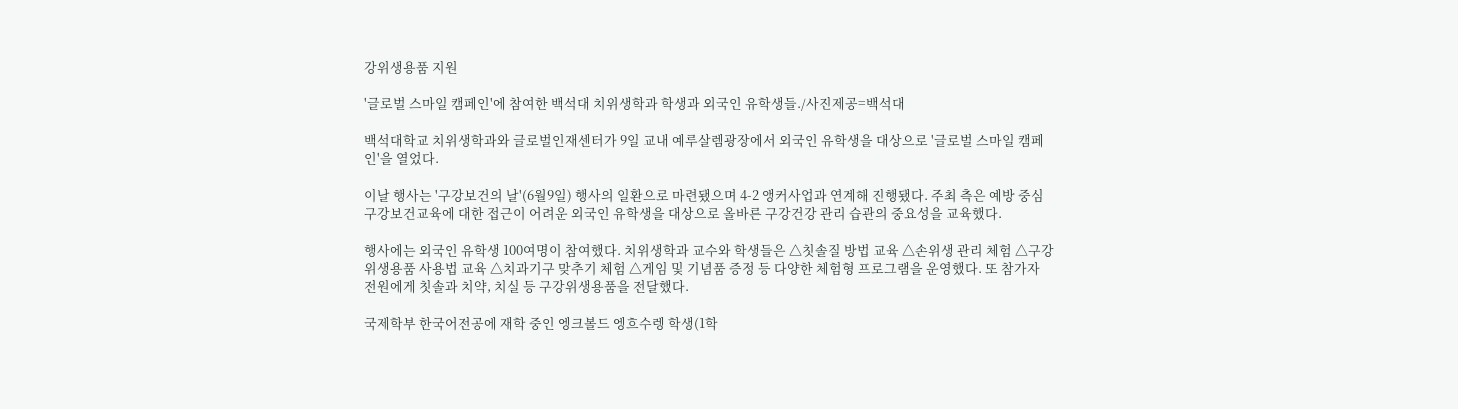강위생용품 지원

'글로벌 스마일 캠페인'에 참여한 백석대 치위생학과 학생과 외국인 유학생들./사진제공=백석대

백석대학교 치위생학과와 글로벌인재센터가 9일 교내 예루살렘광장에서 외국인 유학생을 대상으로 '글로벌 스마일 캠페인'을 열었다.

이날 행사는 '구강보건의 날'(6월9일) 행사의 일환으로 마련됐으며 4-2 앵커사업과 연계해 진행됐다. 주최 측은 예방 중심 구강보건교육에 대한 접근이 어려운 외국인 유학생을 대상으로 올바른 구강건강 관리 습관의 중요성을 교육했다.

행사에는 외국인 유학생 100여명이 참여했다. 치위생학과 교수와 학생들은 △칫솔질 방법 교육 △손위생 관리 체험 △구강위생용품 사용법 교육 △치과기구 맞추기 체험 △게임 및 기념품 증정 등 다양한 체험형 프로그램을 운영했다. 또 참가자 전원에게 칫솔과 치약, 치실 등 구강위생용품을 전달했다.

국제학부 한국어전공에 재학 중인 엥크볼드 엥흐수렝 학생(1학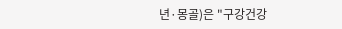년·몽골)은 "구강건강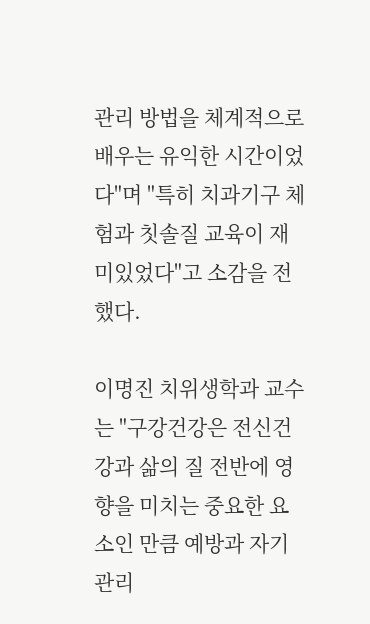관리 방법을 체계적으로 배우는 유익한 시간이었다"며 "특히 치과기구 체험과 칫솔질 교육이 재미있었다"고 소감을 전했다.

이명진 치위생학과 교수는 "구강건강은 전신건강과 삶의 질 전반에 영향을 미치는 중요한 요소인 만큼 예방과 자기관리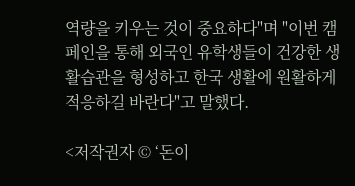역량을 키우는 것이 중요하다"며 "이번 캠페인을 통해 외국인 유학생들이 건강한 생활습관을 형성하고 한국 생활에 원활하게 적응하길 바란다"고 말했다.

<저작권자 © ‘돈이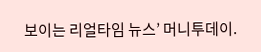보이는 리얼타임 뉴스’ 머니투데이.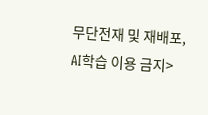무단전재 및 재배포, AI학습 이용 금지>